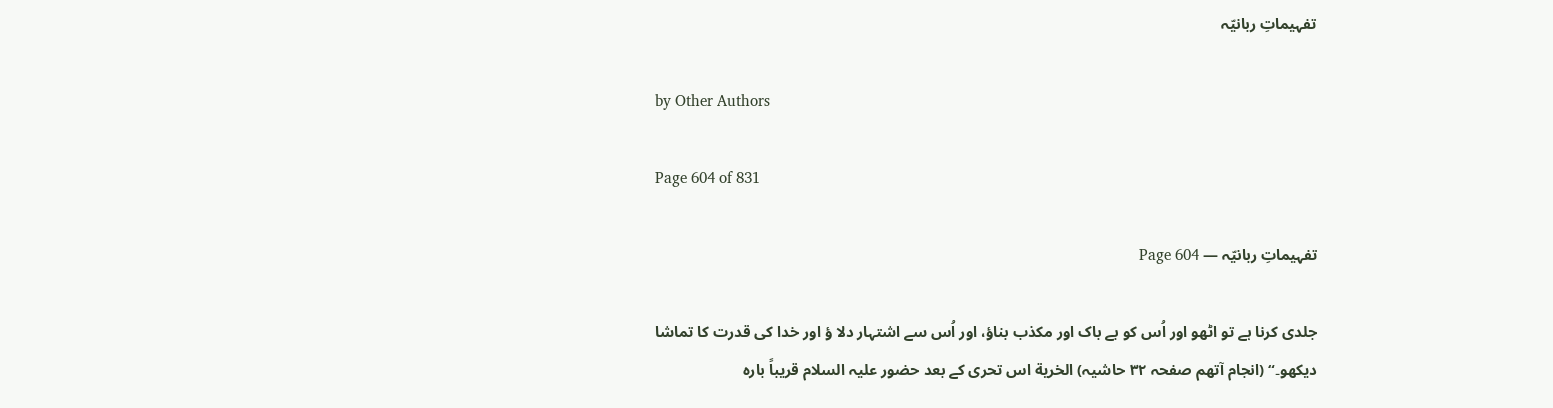تفہیماتِ ربانیّہ

by Other Authors

Page 604 of 831

تفہیماتِ ربانیّہ — Page 604

جلدی کرنا ہے تو اٹھو اور اُس کو بے باک اور مکذب بناؤ، اور اُس سے اشتہار دلا ؤ اور خدا کی قدرت کا تماشا دیکھو۔“ (انجام آتھم صفحہ ۳۲ حاشیہ) الخرية اس تحری کے بعد حضور علیہ السلام قریباً بارہ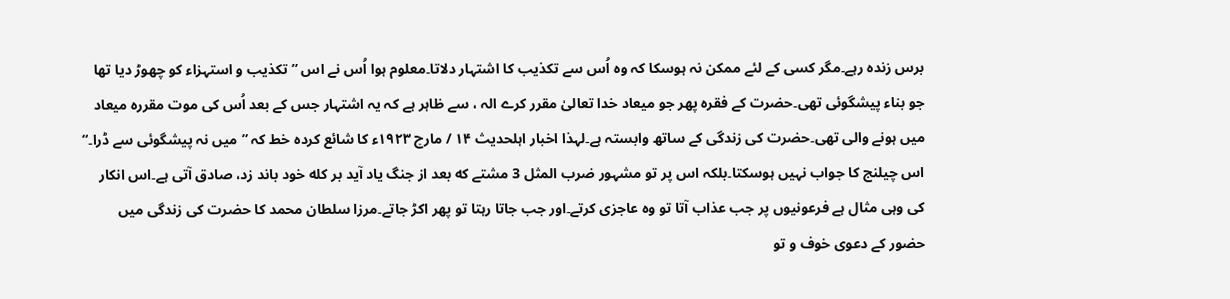برس زندہ رہے۔مگر کسی کے لئے ممکن نہ ہوسکا کہ وہ اُس سے تکذیب کا اشتہار دلاتا۔معلوم ہوا اُس نے اس ” تکذیب و استہزاء کو چھوڑ دیا تھا جو بناء پیشگوئی تھی۔حضرت کے فقرہ پھر جو میعاد خدا تعالیٰ مقرر کرے الہ ، سے ظاہر ہے کہ یہ اشتہار جس کے بعد اُس کی موت مقررہ میعاد میں ہونے والی تھی۔حضرت کی زندگی کے ساتھ وابستہ ہے۔لہذا اخبار اہلحدیث ۱۴ / مارچ ۱۹۲۳ء کا شائع کردہ خط کہ ”میں نہ پیشگوئی سے ڈرا۔“ اس چیلنج کا جواب نہیں ہوسکتا۔بلکہ اس پر تو مشہور ضرب المثل 3 مشتے که بعد از جنگ یاد آید بر کله خود باند زد، صادق آتی ہے۔اس انکار کی وہی مثال ہے فرعونیوں پر جب عذاب آتا تو وہ عاجزی کرتے۔اور جب جاتا رہتا تو پھر اکڑ جاتے۔مرزا سلطان محمد کا حضرت کی زندگی میں حضور کے دعوی خوف و تو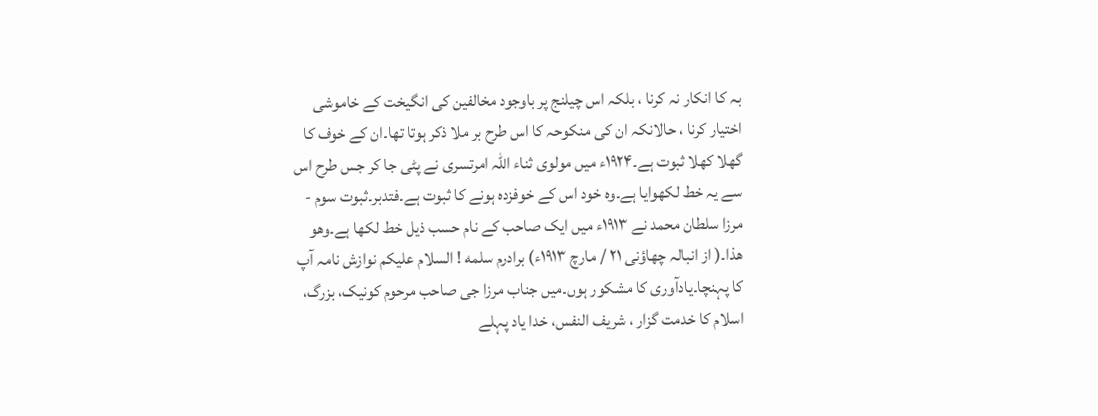بہ کا انکار نہ کرنا ، بلکہ اس چیلنج پر باوجود مخالفین کی انگیخت کے خاموشی اختیار کرنا ، حالانکہ ان کی منکوحہ کا اس طرح بر ملا ذکر ہوتا تھا۔ان کے خوف کا گھلا کھلا ثبوت ہے۔۱۹۲۴ء میں مولوی ثناء اللہ امرتسری نے پٹی جا کر جس طرح اس سے یہ خط لکھوایا ہے۔وہ خود اس کے خوفزدہ ہونے کا ثبوت ہے۔فتدبر۔ثبوت سوم - مرزا سلطان محمد نے ۱۹۱۳ء میں ایک صاحب کے نام حسب ذیل خط لکھا ہے۔وھو ھذا۔( از انبالہ چھاؤنی ۲۱ / مارچ ۱۹۱۳ء) برادرم سلمه ! السلام علیکم نوازش نامہ آپ کا پہنچا۔یادآوری کا مشکور ہوں۔میں جناب مرزا جی صاحب مرحوم کونیک، بزرگ، اسلام کا خدمت گزار ، شریف النفس، خدا یاد پہلے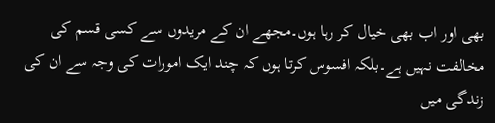بھی اور اب بھی خیال کر رہا ہوں۔مجھے ان کے مریدوں سے کسی قسم کی مخالفت نہیں ہے۔بلکہ افسوس کرتا ہوں کہ چند ایک امورات کی وجہ سے ان کی زندگی میں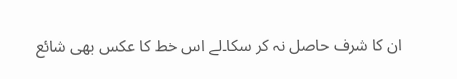ان کا شرف حاصل نہ کر سکا۔لے اس خط کا عکس بھی شائع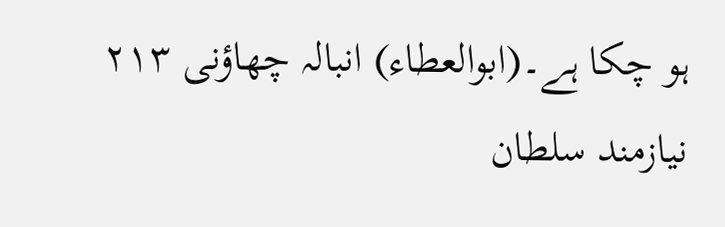ہو چکا ہے۔(ابوالعطاء) انبالہ چھاؤنی ۲۱۳ نیازمند سلطان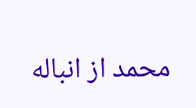محمد از انباله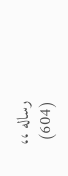رساله ،، (604)